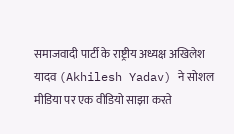समाजवादी पार्टी के राष्ट्रीय अध्यक्ष अखिलेश यादव (Akhilesh Yadav) ने सोशल मीडिया पर एक वीडियो साझा करते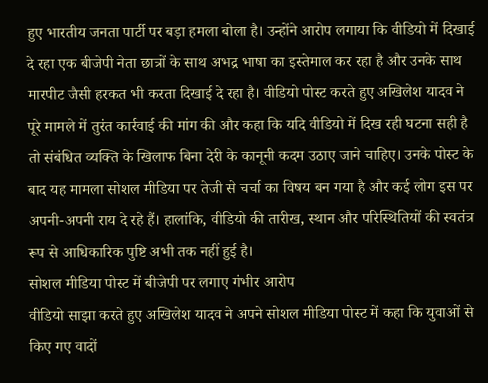हुए भारतीय जनता पार्टी पर बड़ा हमला बोला है। उन्होंने आरोप लगाया कि वीडियो में दिखाई दे रहा एक बीजेपी नेता छात्रों के साथ अभद्र भाषा का इस्तेमाल कर रहा है और उनके साथ मारपीट जैसी हरकत भी करता दिखाई दे रहा है। वीडियो पोस्ट करते हुए अखिलेश यादव ने पूरे मामले में तुरंत कार्रवाई की मांग की और कहा कि यदि वीडियो में दिख रही घटना सही है तो संबंधित व्यक्ति के खिलाफ बिना देरी के कानूनी कदम उठाए जाने चाहिए। उनके पोस्ट के बाद यह मामला सोशल मीडिया पर तेजी से चर्चा का विषय बन गया है और कई लोग इस पर अपनी-अपनी राय दे रहे हैं। हालांकि, वीडियो की तारीख, स्थान और परिस्थितियों की स्वतंत्र रूप से आधिकारिक पुष्टि अभी तक नहीं हुई है।
सोशल मीडिया पोस्ट में बीजेपी पर लगाए गंभीर आरोप
वीडियो साझा करते हुए अखिलेश यादव ने अपने सोशल मीडिया पोस्ट में कहा कि युवाओं से किए गए वादों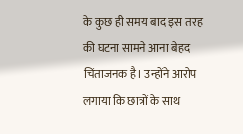के कुछ ही समय बाद इस तरह की घटना सामने आना बेहद चिंताजनक है। उन्होंने आरोप लगाया कि छात्रों के साथ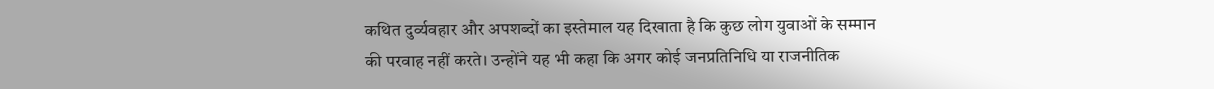कथित दुर्व्यवहार और अपशब्दों का इस्तेमाल यह दिखाता है कि कुछ लोग युवाओं के सम्मान की परवाह नहीं करते। उन्होंने यह भी कहा कि अगर कोई जनप्रतिनिधि या राजनीतिक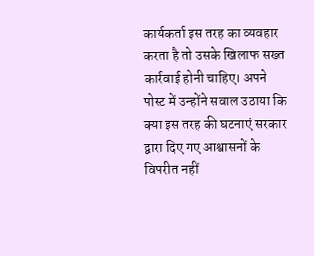कार्यकर्ता इस तरह का व्यवहार करता है तो उसके खिलाफ सख्त कार्रवाई होनी चाहिए। अपने पोस्ट में उन्होंने सवाल उठाया कि क्या इस तरह की घटनाएं सरकार द्वारा दिए गए आश्वासनों के विपरीत नहीं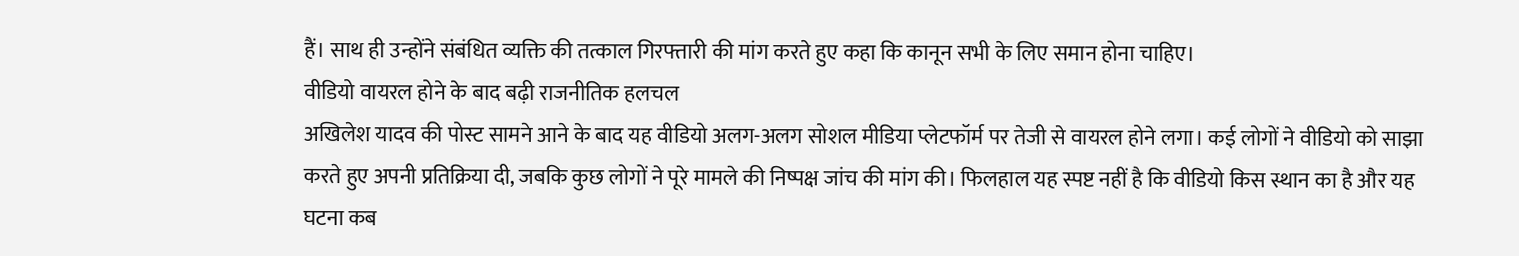हैं। साथ ही उन्होंने संबंधित व्यक्ति की तत्काल गिरफ्तारी की मांग करते हुए कहा कि कानून सभी के लिए समान होना चाहिए।
वीडियो वायरल होने के बाद बढ़ी राजनीतिक हलचल
अखिलेश यादव की पोस्ट सामने आने के बाद यह वीडियो अलग-अलग सोशल मीडिया प्लेटफॉर्म पर तेजी से वायरल होने लगा। कई लोगों ने वीडियो को साझा करते हुए अपनी प्रतिक्रिया दी, जबकि कुछ लोगों ने पूरे मामले की निष्पक्ष जांच की मांग की। फिलहाल यह स्पष्ट नहीं है कि वीडियो किस स्थान का है और यह घटना कब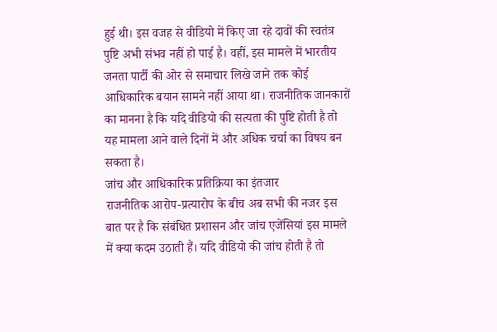हुई थी। इस वजह से वीडियो में किए जा रहे दावों की स्वतंत्र पुष्टि अभी संभव नहीं हो पाई है। वहीं, इस मामले में भारतीय जनता पार्टी की ओर से समाचार लिखे जाने तक कोई आधिकारिक बयान सामने नहीं आया था। राजनीतिक जानकारों का मानना है कि यदि वीडियो की सत्यता की पुष्टि होती है तो यह मामला आने वाले दिनों में और अधिक चर्चा का विषय बन सकता है।
जांच और आधिकारिक प्रतिक्रिया का इंतजार
राजनीतिक आरोप-प्रत्यारोप के बीच अब सभी की नजर इस बात पर है कि संबंधित प्रशासन और जांच एजेंसियां इस मामले में क्या कदम उठाती हैं। यदि वीडियो की जांच होती है तो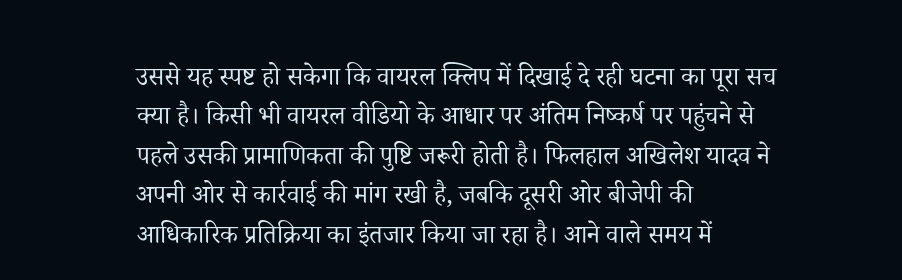उससे यह स्पष्ट हो सकेगा कि वायरल क्लिप में दिखाई दे रही घटना का पूरा सच क्या है। किसी भी वायरल वीडियो के आधार पर अंतिम निष्कर्ष पर पहुंचने से पहले उसकी प्रामाणिकता की पुष्टि जरूरी होती है। फिलहाल अखिलेश यादव ने अपनी ओर से कार्रवाई की मांग रखी है, जबकि दूसरी ओर बीजेपी की आधिकारिक प्रतिक्रिया का इंतजार किया जा रहा है। आने वाले समय में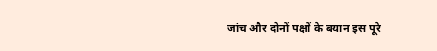जांच और दोनों पक्षों के बयान इस पूरे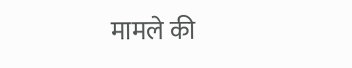मामले की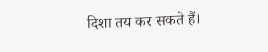दिशा तय कर सकते हैं।